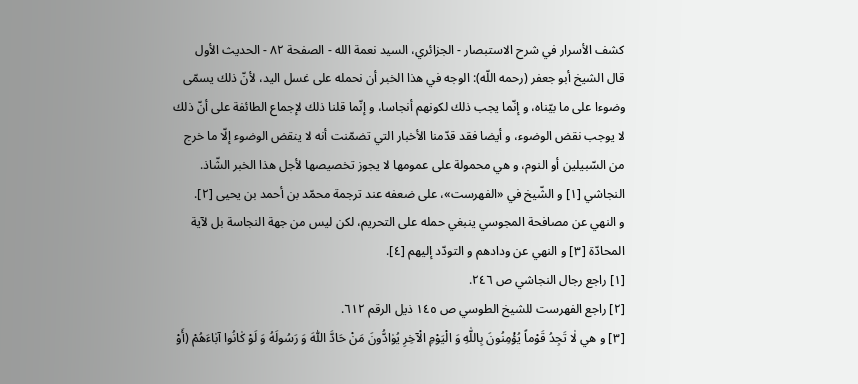كشف الأسرار في شرح الاستبصار - الجزائري، السيد نعمة الله - الصفحة ٨٢ - الحديث الأول
قال الشيخ أبو جعفر (رحمه اللّه): الوجه في هذا الخبر أن نحمله على غسل اليد، لأنّ ذلك يسمّى وضوءا على ما بيّناه، و إنّما يجب ذلك لكونهم أنجاسا، و إنّما قلنا ذلك لإجماع الطائفة على أنّ ذلك لا يوجب نقض الوضوء، و أيضا فقد قدّمنا الأخبار التي تضمّنت أنه لا ينقض الوضوء إلّا ما خرج من السّبيلين أو النوم، و هي محمولة على عمومها لا يجوز تخصيصها لأجل هذا الخبر الشّاذ.
النجاشي [١] و الشّيخ في «الفهرست»، على ضعفه عند ترجمة محمّد بن أحمد بن يحيى [٢].
و النهي عن مصافحة المجوسي ينبغي حمله على التحريم، لكن ليس من جهة النجاسة بل لآية المحادّة [٣] و النهي عن ودادهم و التودّد إليهم [٤].
[١] راجع رجال النجاشي ص ٢٤٦.
[٢] راجع الفهرست للشيخ الطوسي ص ١٤٥ ذيل الرقم ٦١٢.
[٣] و هي لٰا تَجِدُ قَوْماً يُؤْمِنُونَ بِاللّٰهِ وَ الْيَوْمِ الْآخِرِ يُوٰادُّونَ مَنْ حَادَّ اللّٰهَ وَ رَسُولَهُ وَ لَوْ كٰانُوا آبٰاءَهُمْ (أَوْ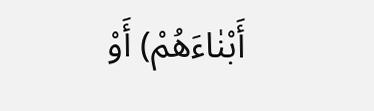أَبْنٰاءَهُمْ) أَوْ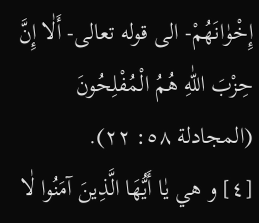إِخْوٰانَهُمْ- الى قوله تعالى- أَلٰا إِنَّ حِزْبَ اللّٰهِ هُمُ الْمُفْلِحُونَ (المجادلة ٥٨: ٢٢).
[٤] و هي يٰا أَيُّهَا الَّذِينَ آمَنُوا لٰا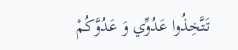تَتَّخِذُوا عَدُوِّي وَ عَدُوَّكُمْ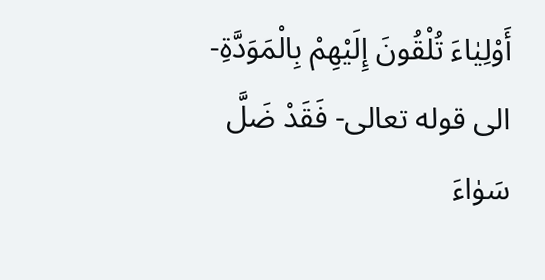أَوْلِيٰاءَ تُلْقُونَ إِلَيْهِمْ بِالْمَوَدَّةِ- الى قوله تعالى- فَقَدْ ضَلَّ سَوٰاءَ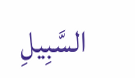السَّبِيلِ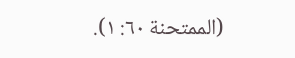(الممتحنة ٦٠: ١).